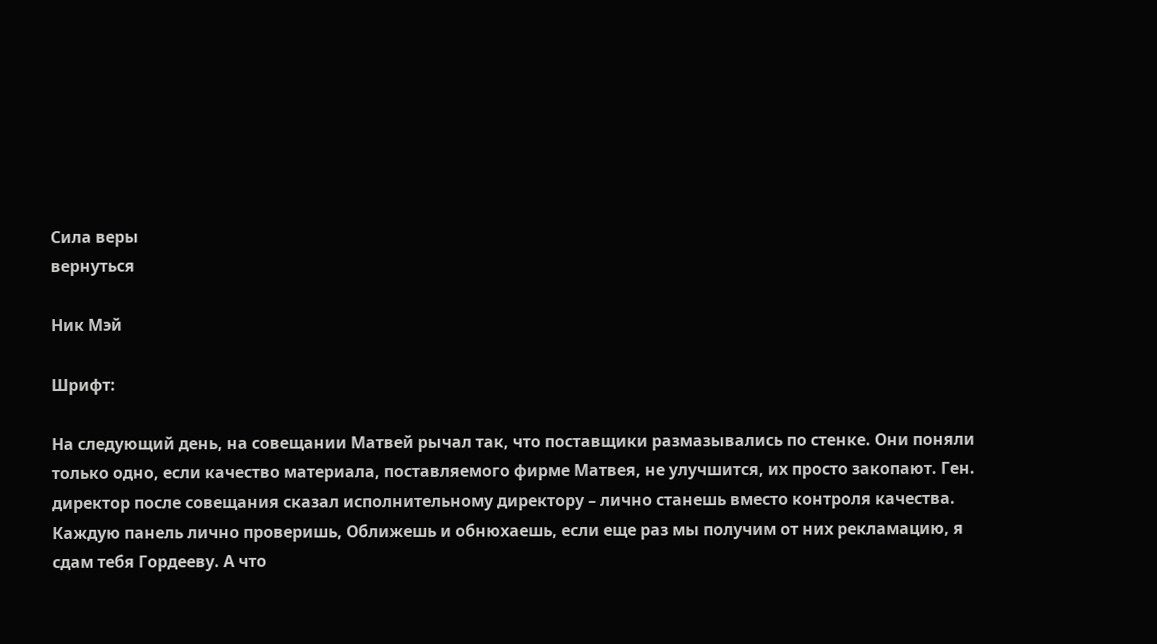Сила веры
вернуться

Ник Мэй

Шрифт:

На следующий день, на совещании Матвей рычал так, что поставщики размазывались по стенке. Они поняли только одно, если качество материала, поставляемого фирме Матвея, не улучшится, их просто закопают. Ген. директор после совещания сказал исполнительному директору – лично станешь вместо контроля качества. Каждую панель лично проверишь, Оближешь и обнюхаешь, если еще раз мы получим от них рекламацию, я сдам тебя Гордееву. А что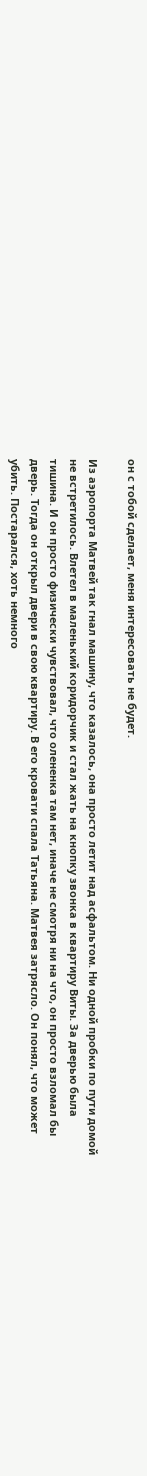он с тобой сделает, меня интересовать не будет.

Из аэропорта Матвей так гнал машину, что казалось, она просто летит над асфальтом. Ни одной пробки по пути домой не встретилось. Влетел в маленький коридорчик и стал жать на кнопку звонка в квартиру Виты. За дверью была тишина. И он просто физически чувствовал, что олененка там нет, иначе не смотря ни на что, он просто взломал бы дверь. Тогда он открыл двери в свою квартиру. В его кровати спала Татьяна. Матвея затрясло. Он понял, что может убить. Постарался, хоть немного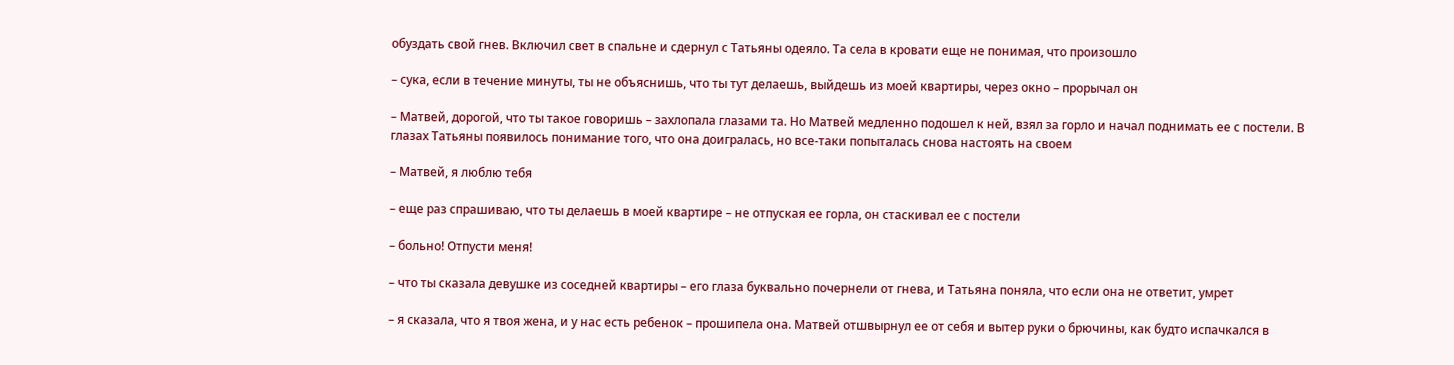обуздать свой гнев. Включил свет в спальне и сдернул с Татьяны одеяло. Та села в кровати еще не понимая, что произошло

– сука, если в течение минуты, ты не объяснишь, что ты тут делаешь, выйдешь из моей квартиры, через окно – прорычал он

– Матвей, дорогой, что ты такое говоришь – захлопала глазами та. Но Матвей медленно подошел к ней, взял за горло и начал поднимать ее с постели. В глазах Татьяны появилось понимание того, что она доигралась, но все-таки попыталась снова настоять на своем

– Матвей, я люблю тебя

– еще раз спрашиваю, что ты делаешь в моей квартире – не отпуская ее горла, он стаскивал ее с постели

– больно! Отпусти меня!

– что ты сказала девушке из соседней квартиры – его глаза буквально почернели от гнева, и Татьяна поняла, что если она не ответит, умрет

– я сказала, что я твоя жена, и у нас есть ребенок – прошипела она. Матвей отшвырнул ее от себя и вытер руки о брючины, как будто испачкался в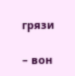грязи

– вон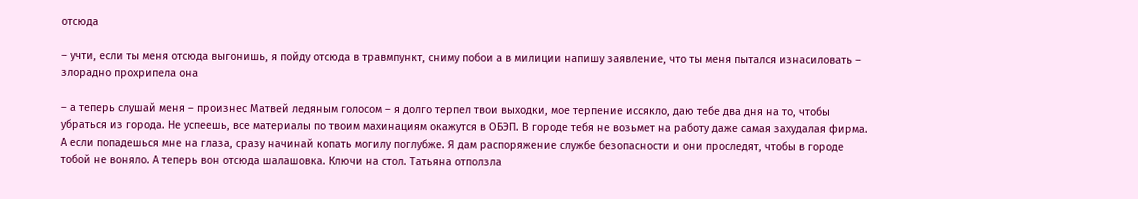отсюда

– учти, если ты меня отсюда выгонишь, я пойду отсюда в травмпункт, сниму побои а в милиции напишу заявление, что ты меня пытался изнасиловать – злорадно прохрипела она

– а теперь слушай меня – произнес Матвей ледяным голосом – я долго терпел твои выходки, мое терпение иссякло, даю тебе два дня на то, чтобы убраться из города. Не успеешь, все материалы по твоим махинациям окажутся в ОБЭП. В городе тебя не возьмет на работу даже самая захудалая фирма. А если попадешься мне на глаза, сразу начинай копать могилу поглубже. Я дам распоряжение службе безопасности и они проследят, чтобы в городе тобой не воняло. А теперь вон отсюда шалашовка. Ключи на стол. Татьяна отползла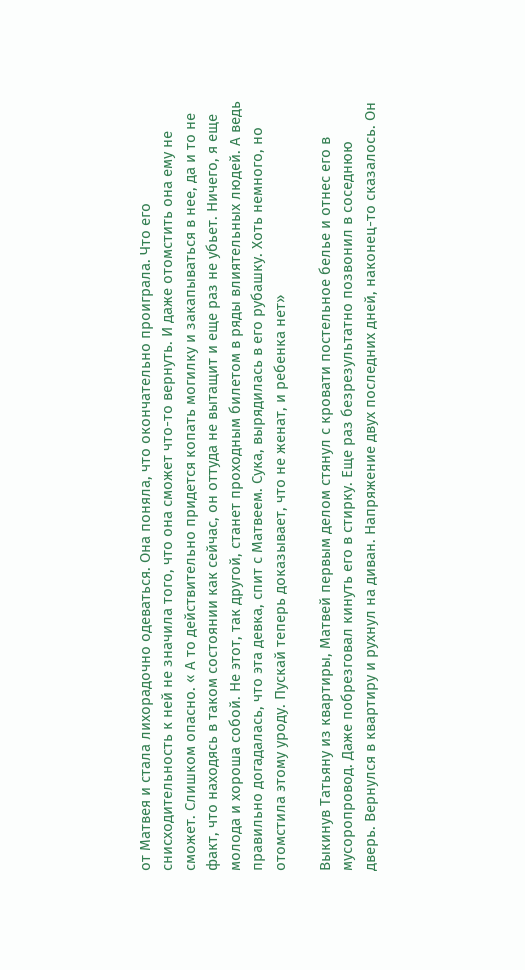от Матвея и стала лихорадочно одеваться. Она поняла, что окончательно проиграла. Что его снисходительность к ней не значила того, что она сможет что-то вернуть. И даже отомстить она ему не сможет. Слишком опасно. « А то действительно придется копать могилку и закапываться в нее, да и то не факт, что находясь в таком состоянии как сейчас, он оттуда не вытащит и еще раз не убьет. Ничего, я еще молода и хороша собой. Не этот, так другой, станет проходным билетом в ряды влиятельных людей. А ведь правильно догадалась, что эта девка, спит с Матвеем. Сука, вырядилась в его рубашку. Хоть немного, но отомстила этому уроду. Пускай теперь доказывает, что не женат, и ребенка нет»

Выкинув Татьяну из квартиры, Матвей первым делом стянул с кровати постельное белье и отнес его в мусоропровод. Даже побрезговал кинуть его в стирку. Еще раз безрезультатно позвонил в соседнюю дверь. Вернулся в квартиру и рухнул на диван. Напряжение двух последних дней, наконец-то сказалось. Он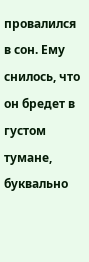провалился в сон. Ему снилось, что он бредет в густом тумане, буквально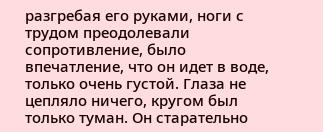разгребая его руками, ноги с трудом преодолевали сопротивление, было впечатление, что он идет в воде, только очень густой. Глаза не цепляло ничего, кругом был только туман. Он старательно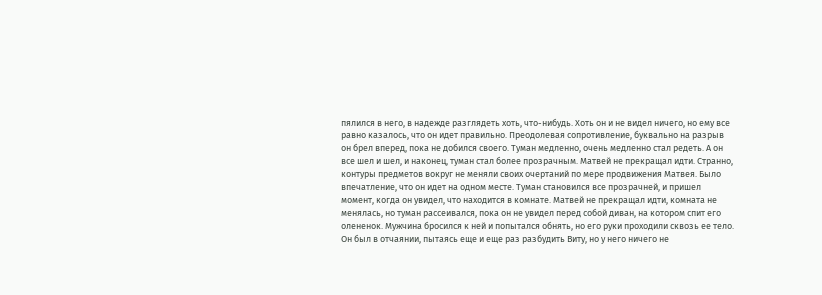пялился в него, в надежде разглядеть хоть, что-нибудь. Хоть он и не видел ничего, но ему все равно казалось, что он идет правильно. Преодолевая сопротивление, буквально на разрыв он брел вперед, пока не добился своего. Туман медленно, очень медленно стал редеть. А он все шел и шел, и наконец, туман стал более прозрачным. Матвей не прекращал идти. Странно, контуры предметов вокруг не меняли своих очертаний по мере продвижения Матвея. Было впечатление, что он идет на одном месте. Туман становился все прозрачней, и пришел момент, когда он увидел, что находится в комнате. Матвей не прекращал идти, комната не менялась, но туман рассеивался, пока он не увидел перед собой диван, на котором спит его олененок. Мужчина бросился к ней и попытался обнять, но его руки проходили сквозь ее тело. Он был в отчаянии, пытаясь еще и еще раз разбудить Виту, но у него ничего не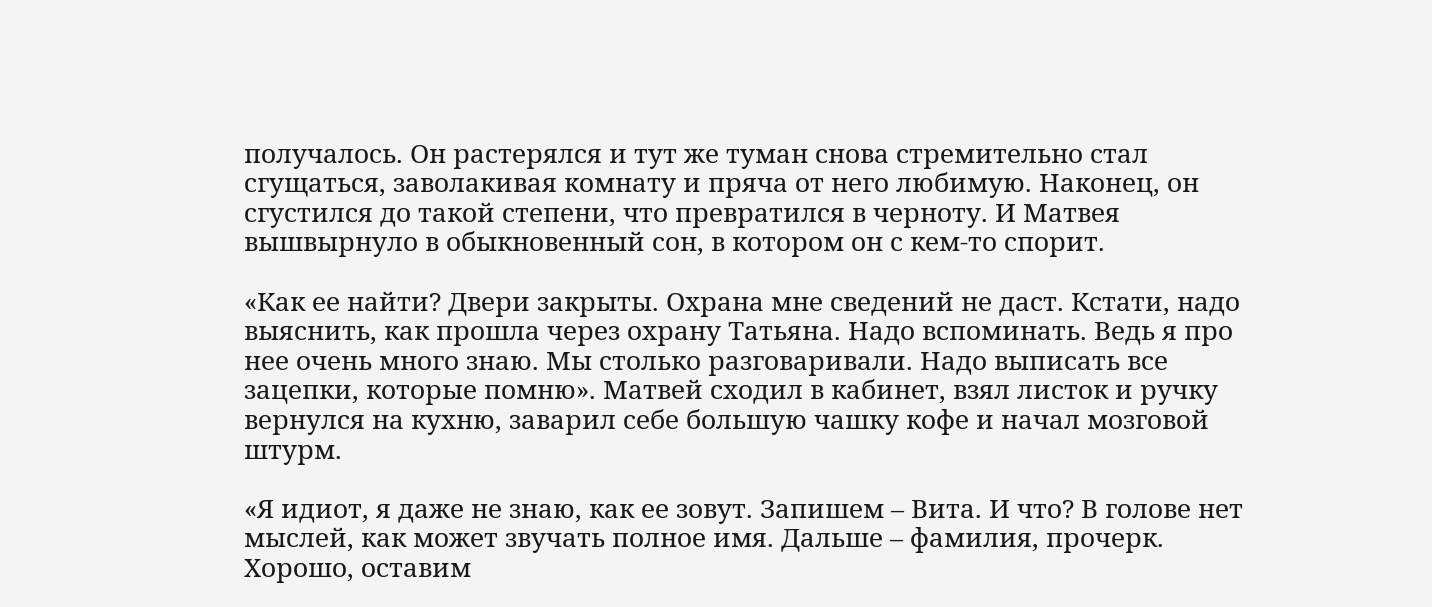получалось. Он растерялся и тут же туман снова стремительно стал сгущаться, заволакивая комнату и пряча от него любимую. Наконец, он сгустился до такой степени, что превратился в черноту. И Матвея вышвырнуло в обыкновенный сон, в котором он с кем-то спорит.

«Как ее найти? Двери закрыты. Охрана мне сведений не даст. Кстати, надо выяснить, как прошла через охрану Татьяна. Надо вспоминать. Ведь я про нее очень много знаю. Мы столько разговаривали. Надо выписать все зацепки, которые помню». Матвей сходил в кабинет, взял листок и ручку вернулся на кухню, заварил себе большую чашку кофе и начал мозговой штурм.

«Я идиот, я даже не знаю, как ее зовут. Запишем – Вита. И что? В голове нет мыслей, как может звучать полное имя. Дальше – фамилия, прочерк. Хорошо, оставим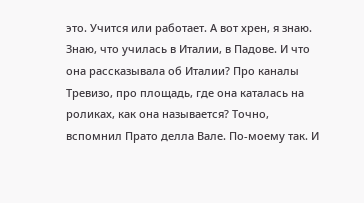это. Учится или работает. А вот хрен, я знаю. Знаю, что училась в Италии, в Падове. И что она рассказывала об Италии? Про каналы Тревизо, про площадь, где она каталась на роликах, как она называется? Точно, вспомнил Прато делла Вале. По-моему так. И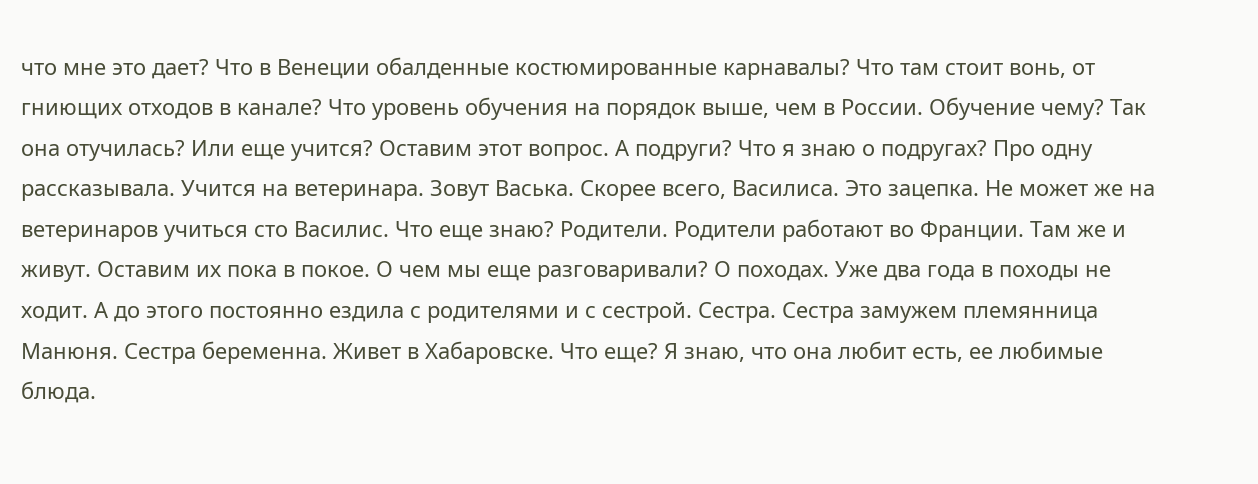что мне это дает? Что в Венеции обалденные костюмированные карнавалы? Что там стоит вонь, от гниющих отходов в канале? Что уровень обучения на порядок выше, чем в России. Обучение чему? Так она отучилась? Или еще учится? Оставим этот вопрос. А подруги? Что я знаю о подругах? Про одну рассказывала. Учится на ветеринара. Зовут Васька. Скорее всего, Василиса. Это зацепка. Не может же на ветеринаров учиться сто Василис. Что еще знаю? Родители. Родители работают во Франции. Там же и живут. Оставим их пока в покое. О чем мы еще разговаривали? О походах. Уже два года в походы не ходит. А до этого постоянно ездила с родителями и с сестрой. Сестра. Сестра замужем племянница Манюня. Сестра беременна. Живет в Хабаровске. Что еще? Я знаю, что она любит есть, ее любимые блюда.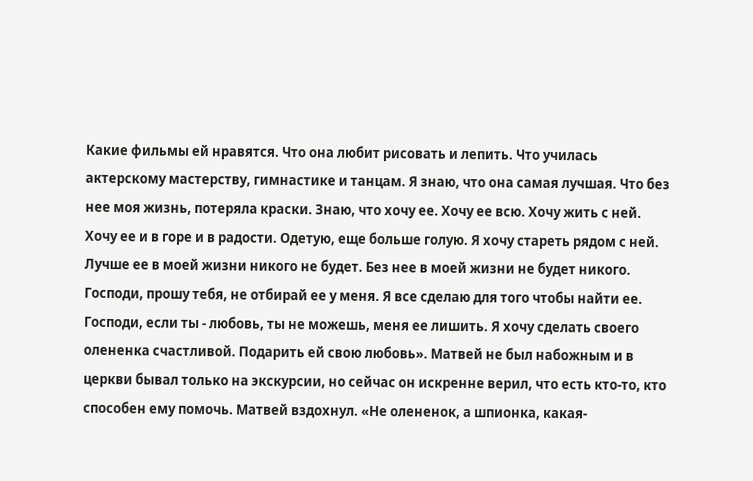Какие фильмы ей нравятся. Что она любит рисовать и лепить. Что училась актерскому мастерству, гимнастике и танцам. Я знаю, что она самая лучшая. Что без нее моя жизнь, потеряла краски. Знаю, что хочу ее. Хочу ее всю. Хочу жить с ней. Хочу ее и в горе и в радости. Одетую, еще больше голую. Я хочу стареть рядом с ней. Лучше ее в моей жизни никого не будет. Без нее в моей жизни не будет никого. Господи, прошу тебя, не отбирай ее у меня. Я все сделаю для того чтобы найти ее. Господи, если ты - любовь, ты не можешь, меня ее лишить. Я хочу сделать своего олененка счастливой. Подарить ей свою любовь». Матвей не был набожным и в церкви бывал только на экскурсии, но сейчас он искренне верил, что есть кто-то, кто способен ему помочь. Матвей вздохнул. «Не олененок, а шпионка, какая-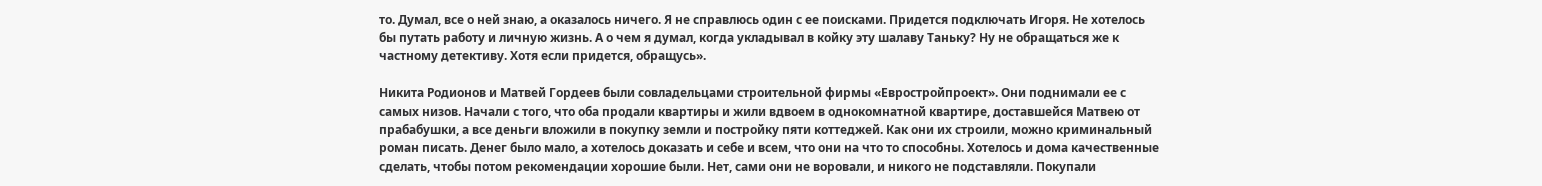то. Думал, все о ней знаю, а оказалось ничего. Я не справлюсь один с ее поисками. Придется подключать Игоря. Не хотелось бы путать работу и личную жизнь. А о чем я думал, когда укладывал в койку эту шалаву Таньку? Ну не обращаться же к частному детективу. Хотя если придется, обращусь».

Никита Родионов и Матвей Гордеев были совладельцами строительной фирмы «Евростройпроект». Они поднимали ее с самых низов. Начали с того, что оба продали квартиры и жили вдвоем в однокомнатной квартире, доставшейся Матвею от прабабушки, а все деньги вложили в покупку земли и постройку пяти коттеджей. Как они их строили, можно криминальный роман писать. Денег было мало, а хотелось доказать и себе и всем, что они на что то способны. Хотелось и дома качественные сделать, чтобы потом рекомендации хорошие были. Нет, сами они не воровали, и никого не подставляли. Покупали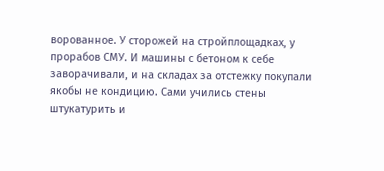ворованное. У сторожей на стройплощадках, у прорабов СМУ. И машины с бетоном к себе заворачивали, и на складах за отстежку покупали якобы не кондицию. Сами учились стены штукатурить и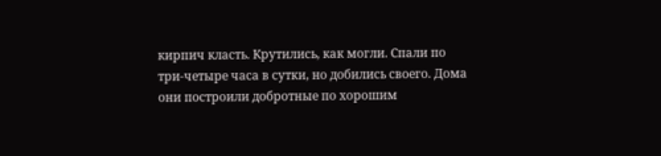кирпич класть. Крутились, как могли. Спали по три-четыре часа в сутки, но добились своего. Дома они построили добротные по хорошим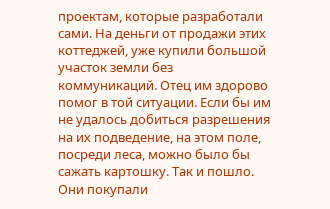проектам, которые разработали сами. На деньги от продажи этих коттеджей, уже купили большой участок земли без коммуникаций. Отец им здорово помог в той ситуации. Если бы им не удалось добиться разрешения на их подведение, на этом поле, посреди леса, можно было бы сажать картошку. Так и пошло. Они покупали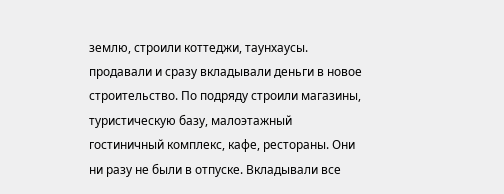землю, строили коттеджи, таунхаусы. продавали и сразу вкладывали деньги в новое строительство. По подряду строили магазины, туристическую базу, малоэтажный гостиничный комплекс, кафе, рестораны. Они ни разу не были в отпуске. Вкладывали все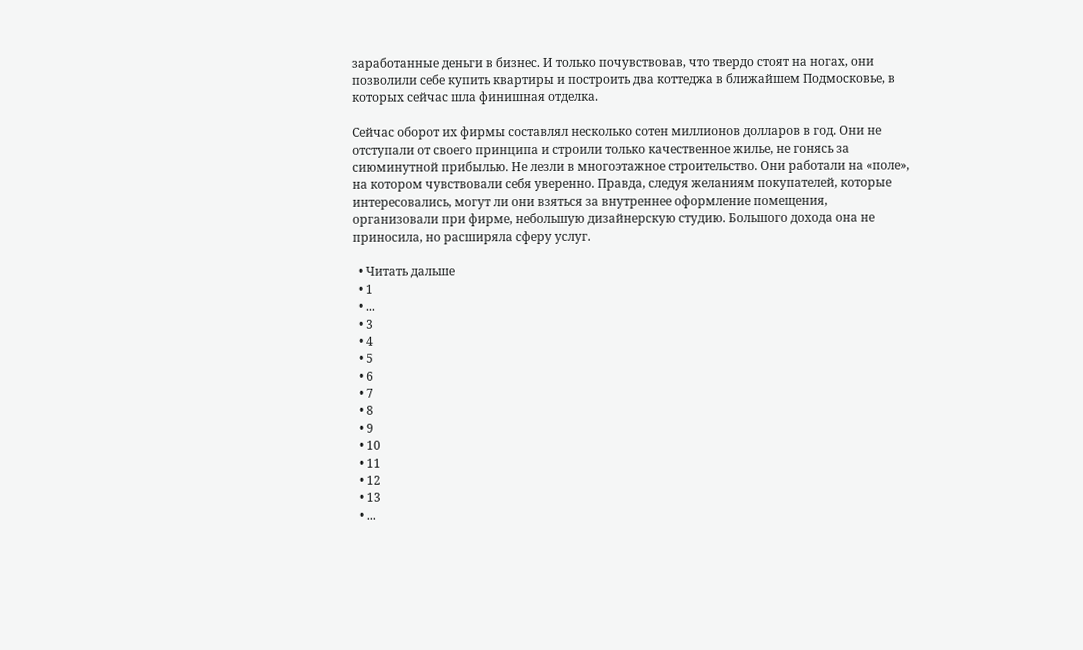заработанные деньги в бизнес. И только почувствовав, что твердо стоят на ногах, они позволили себе купить квартиры и построить два коттеджа в ближайшем Подмосковье, в которых сейчас шла финишная отделка.

Сейчас оборот их фирмы составлял несколько сотен миллионов долларов в год. Они не отступали от своего принципа и строили только качественное жилье, не гонясь за сиюминутной прибылью. Не лезли в многоэтажное строительство. Они работали на «поле», на котором чувствовали себя уверенно. Правда, следуя желаниям покупателей, которые интересовались, могут ли они взяться за внутреннее оформление помещения, организовали при фирме, небольшую дизайнерскую студию. Большого дохода она не приносила, но расширяла сферу услуг.

  • Читать дальше
  • 1
  • ...
  • 3
  • 4
  • 5
  • 6
  • 7
  • 8
  • 9
  • 10
  • 11
  • 12
  • 13
  • ...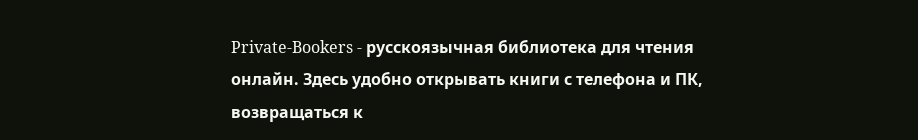Private-Bookers - русскоязычная библиотека для чтения онлайн. Здесь удобно открывать книги с телефона и ПК, возвращаться к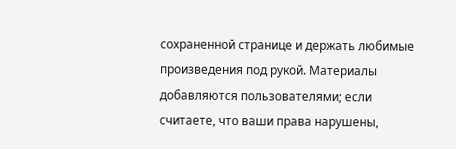сохраненной странице и держать любимые произведения под рукой. Материалы добавляются пользователями; если считаете, что ваши права нарушены,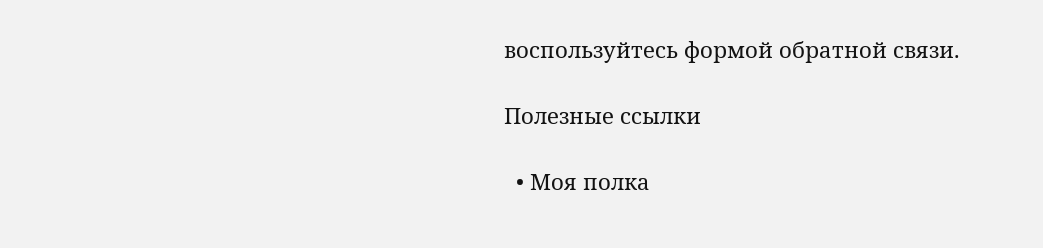воспользуйтесь формой обратной связи.

Полезные ссылки

  • Моя полка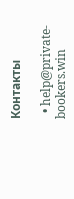Контакты

  • help@private-bookers.win